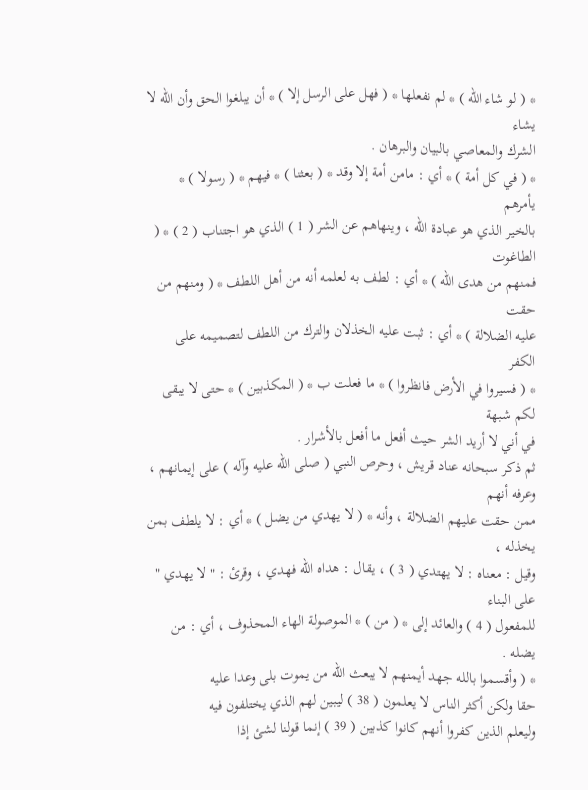* ( لو شاء الله ) * لم نفعلها * ( فهل على الرسل إلا ) * أن يبلغوا الحق وأن الله لا يشاء
الشرك والمعاصي بالبيان والبرهان .
* ( في كل أمة ) * أي : مامن أمة إلا وقد * ( بعثنا ) * فيهم * ( رسولا ) * يأمرهم
بالخير الذي هو عبادة الله ، وينهاهم عن الشر ( 1 ) الذي هو اجتناب ( 2 ) * ( الطاغوت
فمنهم من هدى الله ) * أي : لطف به لعلمه أنه من أهل اللطف * ( ومنهم من حقت
عليه الضلالة ) * أي : ثبت عليه الخذلان والترك من اللطف لتصميمه على الكفر
* ( فسيروا في الأرض فانظروا ) * ما فعلت ب * ( المكذبين ) * حتى لا يبقى لكم شبهة
في أني لا أريد الشر حيث أفعل ما أفعل بالأشرار .
ثم ذكر سبحانه عناد قريش ، وحرص النبي ( صلى الله عليه وآله ) على إيمانهم ، وعرفه أنهم
ممن حقت عليهم الضلالة ، وأنه * ( لا يهدي من يضل ) * أي : لا يلطف بمن يخذله ،
وقيل : معناه : لا يهتدي ( 3 ) ، يقال : هداه الله فهدي ، وقرئ : " لا يهدي " على البناء
للمفعول ( 4 ) والعائد إلى * ( من ) * الموصولة الهاء المحذوف ، أي : من يضله .
* ( وأقسموا بالله جهد أيمنهم لا يبعث الله من يموت بلى وعدا عليه
حقا ولكن أكثر الناس لا يعلمون ( 38 ) ليبين لهم الذي يختلفون فيه
وليعلم الذين كفروا أنهم كانوا كذبين ( 39 ) إنما قولنا لشئ إذا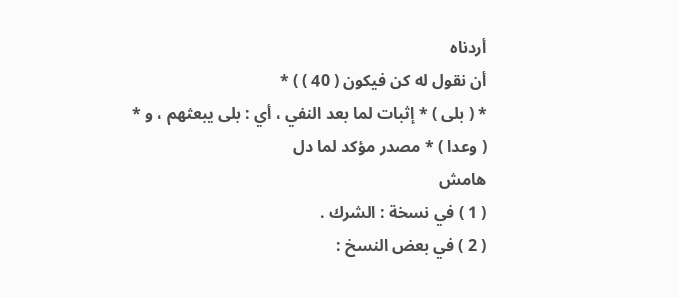أردناه
أن نقول له كن فيكون ( 40 ) ) *
* ( بلى ) * إثبات لما بعد النفي ، أي : بلى يبعثهم ، و * ( وعدا ) * مصدر مؤكد لما دل
هامش
( 1 ) في نسخة : الشرك .
( 2 ) في بعض النسخ :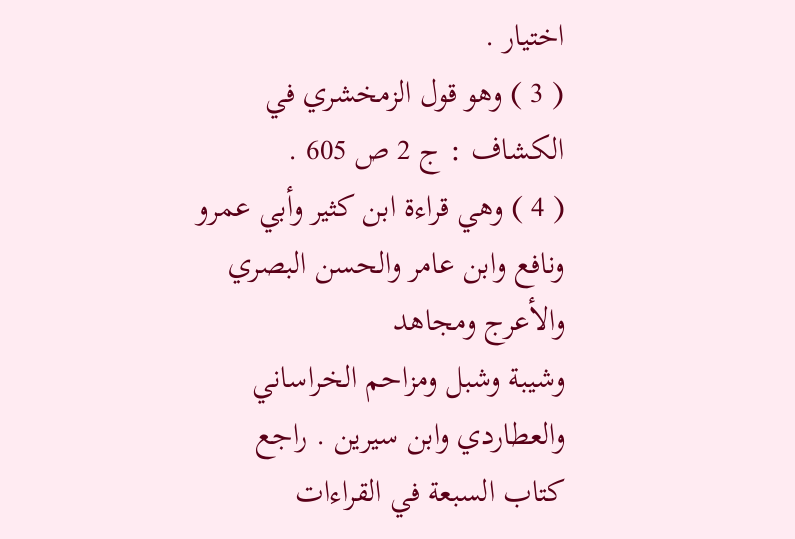اختيار .
( 3 ) وهو قول الزمخشري في الكشاف : ج 2 ص 605 .
( 4 ) وهي قراءة ابن كثير وأبي عمرو ونافع وابن عامر والحسن البصري والأعرج ومجاهد
وشيبة وشبل ومزاحم الخراساني والعطاردي وابن سيرين . راجع كتاب السبعة في القراءات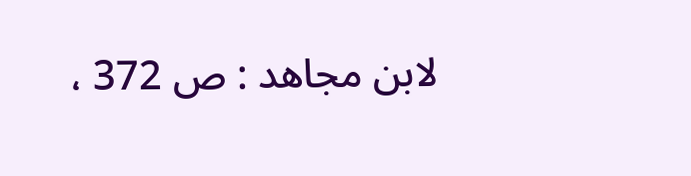لابن مجاهد : ص 372 ،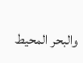والبحر المحيط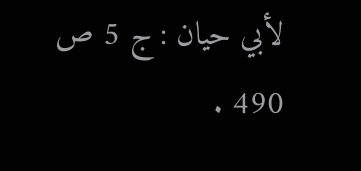لأبي حيان : ج 5 ص 490 .